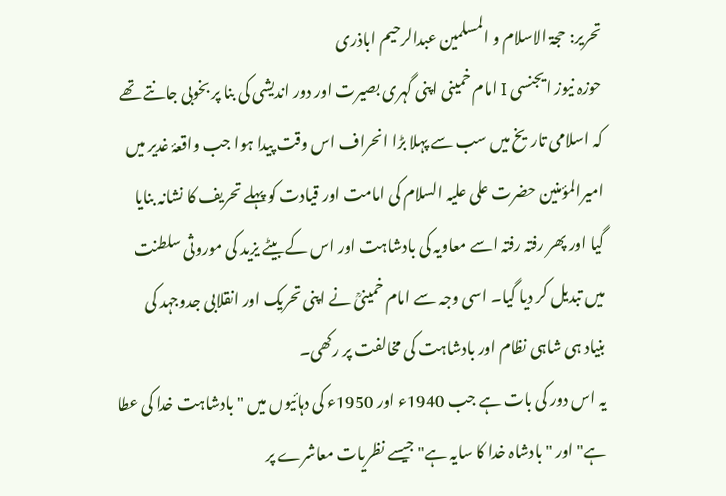تحریر: حجۃ الاسلام و المسلمین عبدالرحیم اباذری
حوزہ نیوز ایجنسی I امام خمینی اپنی گہری بصیرت اور دور اندیشی کی بنا پر بخوبی جانتے تھے کہ اسلامی تاریخ میں سب سے پہلا بڑا انحراف اس وقت پیدا ہوا جب واقعۂ غدیر میں امیرالمؤمنین حضرت علی علیہ السلام کی امامت اور قیادت کو پہلے تحریف کا نشانہ بنایا گیا اور پھر رفتہ رفتہ اسے معاویہ کی بادشاہت اور اس کے بیٹے یزید کی موروثی سلطنت میں تبدیل کر دیا گیا۔ اسی وجہ سے امام خمینیؒ نے اپنی تحریک اور انقلابی جدوجہد کی بنیاد ہی شاہی نظام اور بادشاہت کی مخالفت پر رکھی۔
یہ اس دور کی بات ہے جب 1940ء اور 1950ء کی دہائیوں میں "بادشاہت خدا کی عطا ہے" اور "بادشاہ خدا کا سایہ ہے" جیسے نظریات معاشرے پر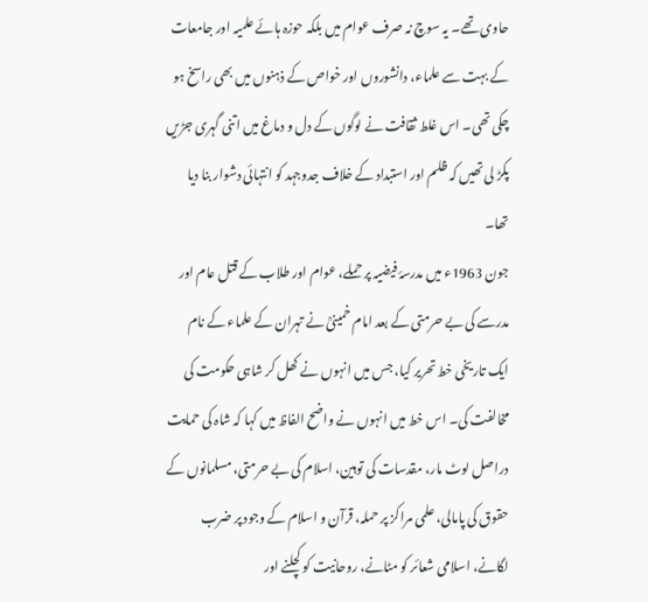حاوی تھے۔ یہ سوچ نہ صرف عوام میں بلکہ حوزہ ہائے علمیہ اور جامعات کے بہت سے علماء، دانشوروں اور خواص کے ذہنوں میں بھی راسخ ہو چکی تھی۔ اس غلط ثقافت نے لوگوں کے دل و دماغ میں اتنی گہری جڑیں پکڑ لی تھیں کہ ظلم اور استبداد کے خلاف جدوجہد کو انتہائی دشوار بنا دیا تھا۔
جون 1963ء میں مدرسۂ فیضیہ پر حملے، عوام اور طلاب کے قتل عام اور مدرسے کی بے حرمتی کے بعد امام خمینیؒ نے تہران کے علماء کے نام ایک تاریخی خط تحریر کیا، جس میں انہوں نے کھل کر شاہی حکومت کی مخالفت کی۔ اس خط میں انہوں نے واضح الفاظ میں کہا کہ شاہ کی حمایت دراصل لوٹ مار، مقدسات کی توہین، اسلام کی بے حرمتی، مسلمانوں کے حقوق کی پامالی، علمی مراکز پر حملہ، قرآن و اسلام کے وجود پر ضرب لگانے، اسلامی شعائر کو مٹانے، روحانیت کو کچلنے اور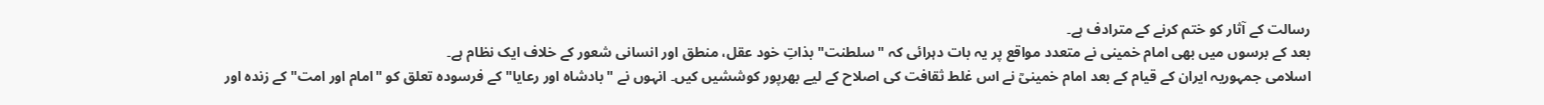رسالت کے آثار کو ختم کرنے کے مترادف ہے۔
بعد کے برسوں میں بھی امام خمینی نے متعدد مواقع پر یہ بات دہرائی کہ "سلطنت" بذاتِ خود عقل، منطق اور انسانی شعور کے خلاف ایک نظام ہے۔
اسلامی جمہوریہ ایران کے قیام کے بعد امام خمینیؒ نے اس غلط ثقافت کی اصلاح کے لیے بھرپور کوششیں کیں۔ انہوں نے "بادشاہ اور رعایا" کے فرسودہ تعلق کو "امام اور امت" کے زندہ اور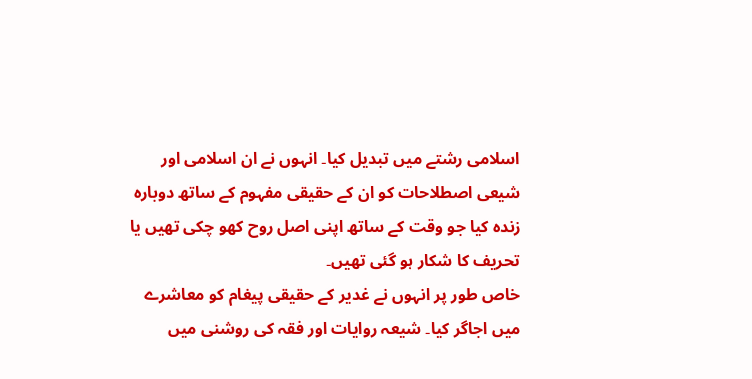اسلامی رشتے میں تبدیل کیا۔ انہوں نے ان اسلامی اور شیعی اصطلاحات کو ان کے حقیقی مفہوم کے ساتھ دوبارہ زندہ کیا جو وقت کے ساتھ اپنی اصل روح کھو چکی تھیں یا تحریف کا شکار ہو گئی تھیں۔
خاص طور پر انہوں نے غدیر کے حقیقی پیغام کو معاشرے میں اجاگر کیا۔ شیعہ روایات اور فقہ کی روشنی میں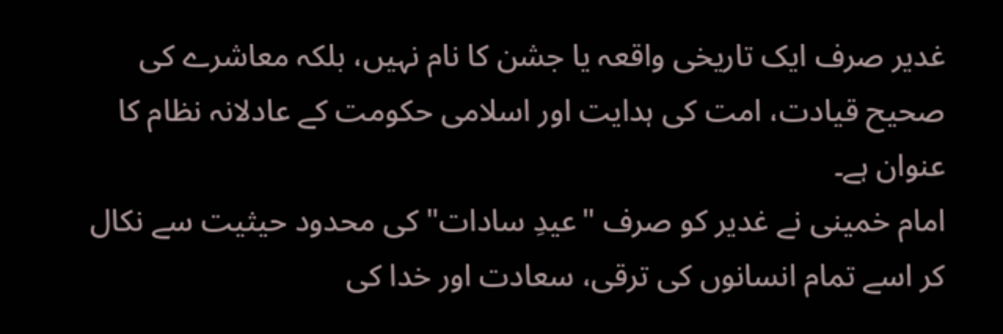غدیر صرف ایک تاریخی واقعہ یا جشن کا نام نہیں، بلکہ معاشرے کی صحیح قیادت، امت کی ہدایت اور اسلامی حکومت کے عادلانہ نظام کا عنوان ہے۔
امام خمینی نے غدیر کو صرف "عیدِ سادات" کی محدود حیثیت سے نکال کر اسے تمام انسانوں کی ترقی، سعادت اور خدا کی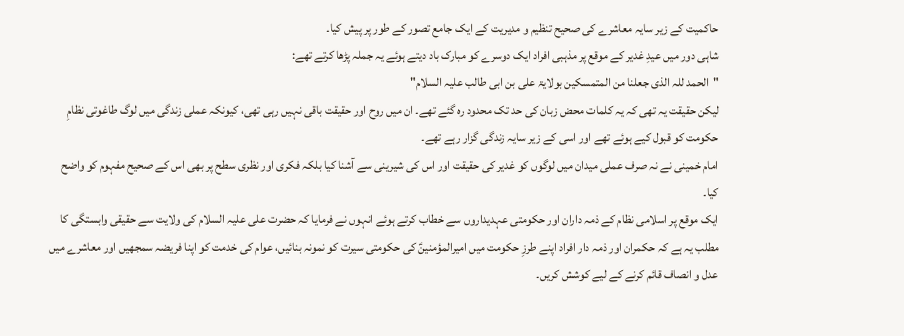حاکمیت کے زیر سایہ معاشرے کی صحیح تنظیم و مدیریت کے ایک جامع تصور کے طور پر پیش کیا۔
شاہی دور میں عیدِ غدیر کے موقع پر مذہبی افراد ایک دوسرے کو مبارک باد دیتے ہوئے یہ جملہ پڑھا کرتے تھے:
"الحمد للہ الذی جعلنا من المتمسکین بولایۃ علی بن ابی طالب علیہ السلام"
لیکن حقیقت یہ تھی کہ یہ کلمات محض زبان کی حد تک محدود رہ گئے تھے۔ ان میں روح اور حقیقت باقی نہیں رہی تھی، کیونکہ عملی زندگی میں لوگ طاغوتی نظامِ حکومت کو قبول کیے ہوئے تھے اور اسی کے زیر سایہ زندگی گزار رہے تھے۔
امام خمینی نے نہ صرف عملی میدان میں لوگوں کو غدیر کی حقیقت اور اس کی شیرینی سے آشنا کیا بلکہ فکری اور نظری سطح پر بھی اس کے صحیح مفہوم کو واضح کیا۔
ایک موقع پر اسلامی نظام کے ذمہ داران اور حکومتی عہدیداروں سے خطاب کرتے ہوئے انہوں نے فرمایا کہ حضرت علی علیہ السلام کی ولایت سے حقیقی وابستگی کا مطلب یہ ہے کہ حکمران اور ذمہ دار افراد اپنے طرزِ حکومت میں امیرالمؤمنینؑ کی حکومتی سیرت کو نمونہ بنائیں، عوام کی خدمت کو اپنا فریضہ سمجھیں اور معاشرے میں عدل و انصاف قائم کرنے کے لیے کوشش کریں۔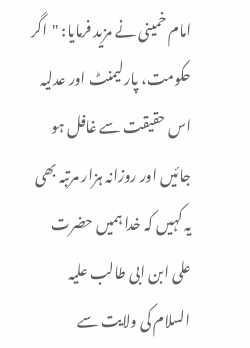امام خمینی نے مزید فرمایا: "اگر حکومت، پارلیمنٹ اور عدلیہ اس حقیقت سے غافل ہو جائیں اور روزانہ ہزار مرتبہ بھی یہ کہیں کہ خدا ہمیں حضرت علی ابن ابی طالب علیہ السلام کی ولایت سے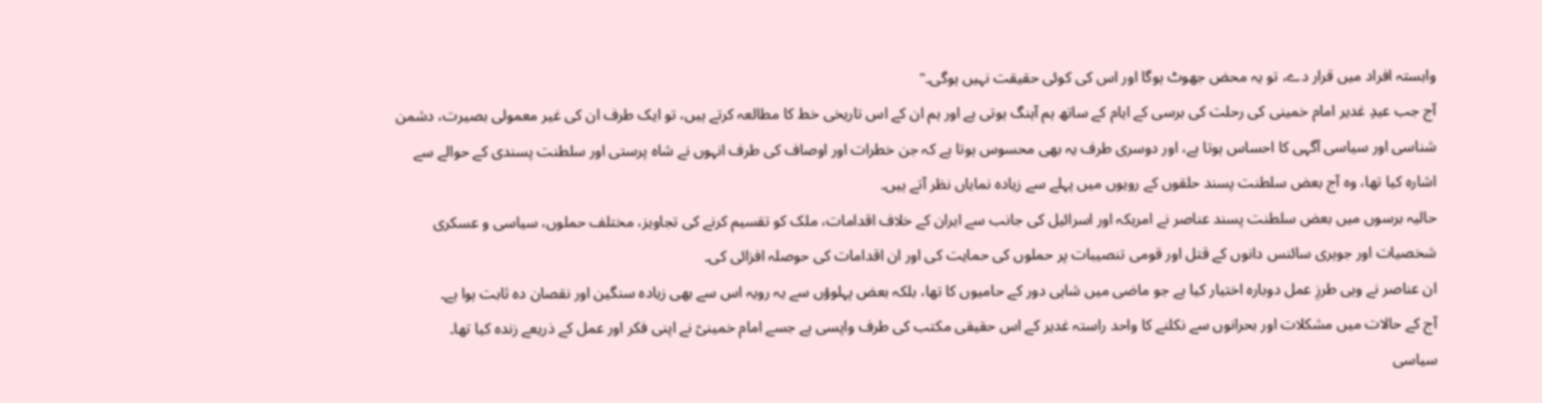وابستہ افراد میں قرار دے، تو یہ محض جھوٹ ہوگا اور اس کی کوئی حقیقت نہیں ہوگی۔"
آج جب عیدِ غدیر امام خمینی کی رحلت کی برسی کے ایام کے ساتھ ہم آہنگ ہوتی ہے اور ہم ان کے اس تاریخی خط کا مطالعہ کرتے ہیں، تو ایک طرف ان کی غیر معمولی بصیرت، دشمن شناسی اور سیاسی آگہی کا احساس ہوتا ہے، اور دوسری طرف یہ بھی محسوس ہوتا ہے کہ جن خطرات اور اوصاف کی طرف انہوں نے شاہ پرستی اور سلطنت پسندی کے حوالے سے اشارہ کیا تھا، وہ آج بعض سلطنت پسند حلقوں کے رویوں میں پہلے سے زیادہ نمایاں نظر آتے ہیں۔
حالیہ برسوں میں بعض سلطنت پسند عناصر نے امریکہ اور اسرائیل کی جانب سے ایران کے خلاف اقدامات، ملک کو تقسیم کرنے کی تجاویز، مختلف حملوں، سیاسی و عسکری شخصیات اور جوہری سائنس دانوں کے قتل اور قومی تنصیبات پر حملوں کی حمایت کی اور ان اقدامات کی حوصلہ افزائی کی۔
ان عناصر نے وہی طرزِ عمل دوبارہ اختیار کیا ہے جو ماضی میں شاہی دور کے حامیوں کا تھا، بلکہ بعض پہلوؤں سے یہ رویہ اس سے بھی زیادہ سنگین اور نقصان دہ ثابت ہوا ہے۔
آج کے حالات میں مشکلات اور بحرانوں سے نکلنے کا واحد راستہ غدیر کے اس حقیقی مکتب کی طرف واپسی ہے جسے امام خمینیؒ نے اپنی فکر اور عمل کے ذریعے زندہ کیا تھا۔
سیاسی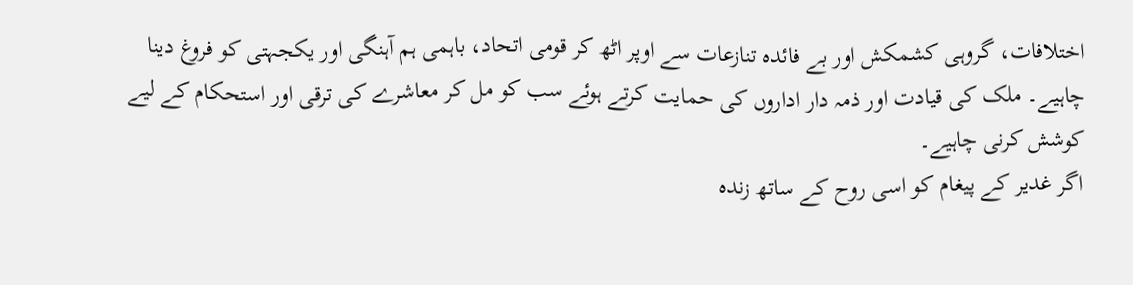اختلافات، گروہی کشمکش اور بے فائدہ تنازعات سے اوپر اٹھ کر قومی اتحاد، باہمی ہم آہنگی اور یکجہتی کو فروغ دینا چاہیے۔ ملک کی قیادت اور ذمہ دار اداروں کی حمایت کرتے ہوئے سب کو مل کر معاشرے کی ترقی اور استحکام کے لیے کوشش کرنی چاہیے۔
اگر غدیر کے پیغام کو اسی روح کے ساتھ زندہ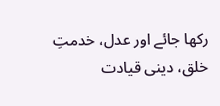رکھا جائے اور عدل، خدمتِ خلق، دینی قیادت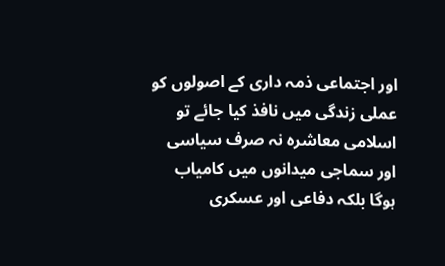اور اجتماعی ذمہ داری کے اصولوں کو عملی زندگی میں نافذ کیا جائے تو اسلامی معاشرہ نہ صرف سیاسی اور سماجی میدانوں میں کامیاب ہوگا بلکہ دفاعی اور عسکری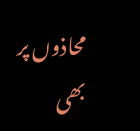محاذوں پر بھی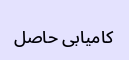کامیابی حاصل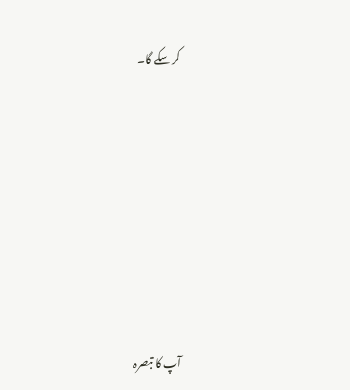کر سکے گا۔









آپ کا تبصرہ